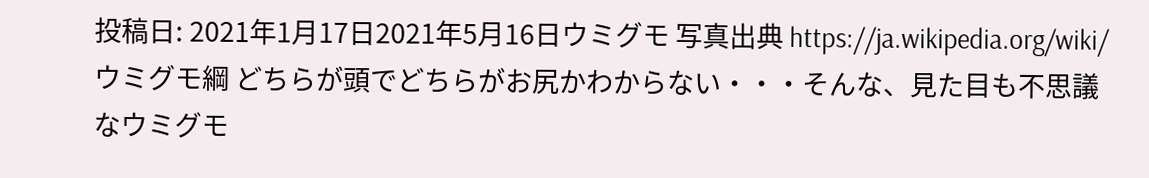投稿日: 2021年1月17日2021年5月16日ウミグモ 写真出典 https://ja.wikipedia.org/wiki/ウミグモ綱 どちらが頭でどちらがお尻かわからない・・・そんな、見た目も不思議なウミグモ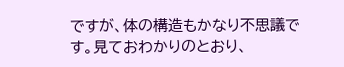ですが、体の構造もかなり不思議です。見ておわかりのとおり、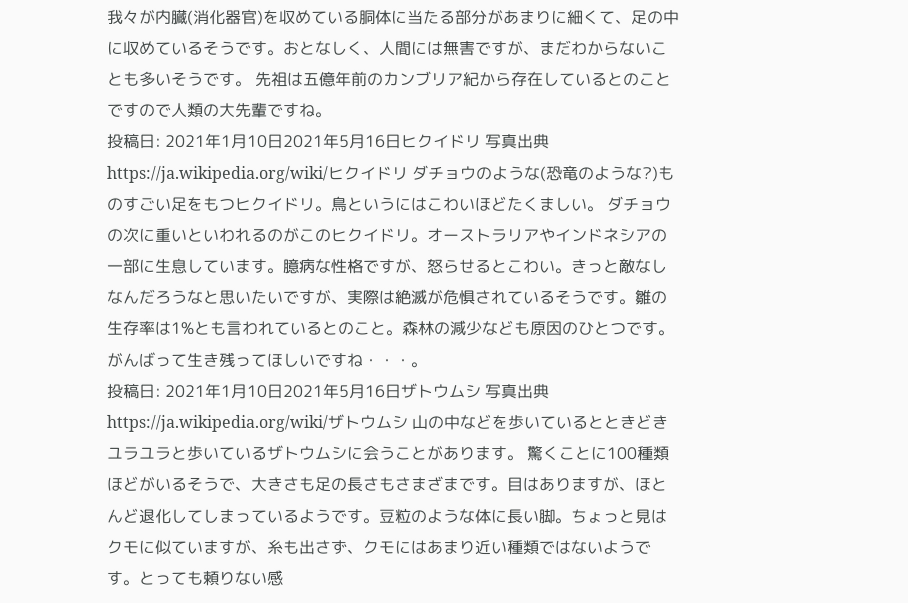我々が内臓(消化器官)を収めている胴体に当たる部分があまりに細くて、足の中に収めているそうです。おとなしく、人間には無害ですが、まだわからないことも多いそうです。 先祖は五億年前のカンブリア紀から存在しているとのことですので人類の大先輩ですね。
投稿日: 2021年1月10日2021年5月16日ヒクイドリ 写真出典 https://ja.wikipedia.org/wiki/ヒクイドリ ダチョウのような(恐竜のような?)ものすごい足をもつヒクイドリ。鳥というにはこわいほどたくましい。 ダチョウの次に重いといわれるのがこのヒクイドリ。オーストラリアやインドネシアの一部に生息しています。臆病な性格ですが、怒らせるとこわい。きっと敵なしなんだろうなと思いたいですが、実際は絶滅が危惧されているそうです。雛の生存率は1%とも言われているとのこと。森林の減少なども原因のひとつです。がんばって生き残ってほしいですね・・・。
投稿日: 2021年1月10日2021年5月16日ザトウムシ 写真出典 https://ja.wikipedia.org/wiki/ザトウムシ 山の中などを歩いているとときどきユラユラと歩いているザトウムシに会うことがあります。 驚くことに100種類ほどがいるそうで、大きさも足の長さもさまざまです。目はありますが、ほとんど退化してしまっているようです。豆粒のような体に長い脚。ちょっと見はクモに似ていますが、糸も出さず、クモにはあまり近い種類ではないようです。とっても頼りない感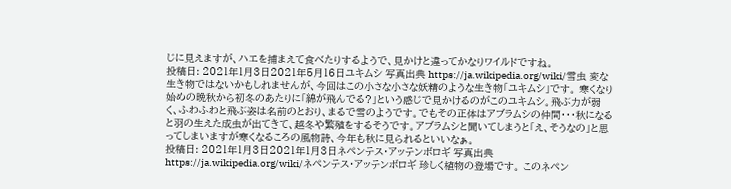じに見えますが、ハエを捕まえて食べたりするようで、見かけと違ってかなりワイルドですね。
投稿日: 2021年1月3日2021年5月16日ユキムシ 写真出典 https://ja.wikipedia.org/wiki/雪虫 変な生き物ではないかもしれませんが、今回はこの小さな小さな妖精のような生き物「ユキムシ」です。 寒くなり始めの晩秋から初冬のあたりに「綿が飛んでる?」という感じで見かけるのがこのユキムシ。飛ぶ力が弱く、ふわふわと飛ぶ姿は名前のとおり、まるで雪のようです。でもその正体はアブラムシの仲間・・・秋になると羽の生えた成虫が出てきて、越冬や繁殖をするそうです。アブラムシと聞いてしまうと「え、そうなの」と思ってしまいますが寒くなるころの風物詩、今年も秋に見られるといいなぁ。
投稿日: 2021年1月3日2021年1月3日ネペンテス・アッテンボロギ 写真出典 https://ja.wikipedia.org/wiki/ネペンテス・アッテンボロギ 珍しく植物の登場です。 このネペン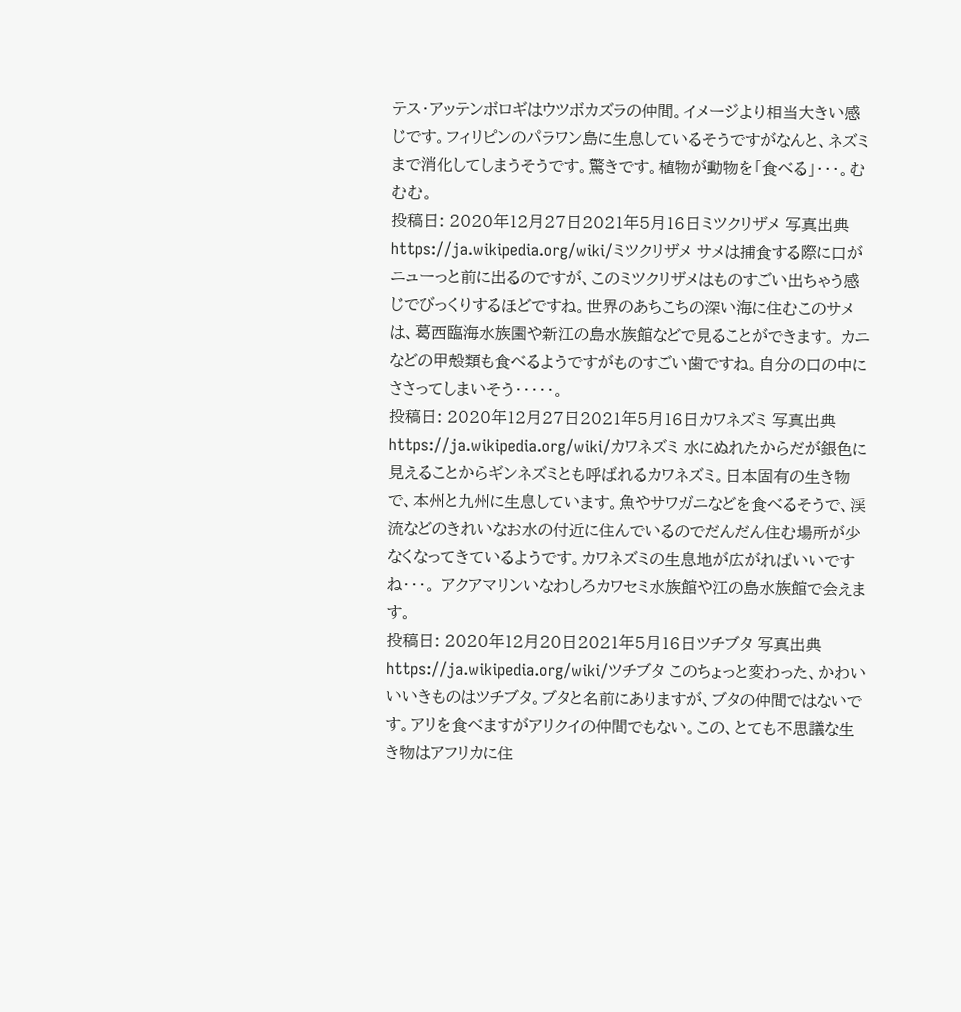テス・アッテンボロギはウツボカズラの仲間。イメージより相当大きい感じです。フィリピンのパラワン島に生息しているそうですがなんと、ネズミまで消化してしまうそうです。驚きです。植物が動物を「食べる」・・・。むむむ。
投稿日: 2020年12月27日2021年5月16日ミツクリザメ 写真出典 https://ja.wikipedia.org/wiki/ミツクリザメ サメは捕食する際に口がニューっと前に出るのですが、このミツクリザメはものすごい出ちゃう感じでびっくりするほどですね。世界のあちこちの深い海に住むこのサメは、葛西臨海水族園や新江の島水族館などで見ることができます。 カニなどの甲殻類も食べるようですがものすごい歯ですね。自分の口の中にささってしまいそう・・・・・。
投稿日: 2020年12月27日2021年5月16日カワネズミ 写真出典 https://ja.wikipedia.org/wiki/カワネズミ 水にぬれたからだが銀色に見えることからギンネズミとも呼ばれるカワネズミ。日本固有の生き物で、本州と九州に生息しています。魚やサワガニなどを食べるそうで、渓流などのきれいなお水の付近に住んでいるのでだんだん住む場所が少なくなってきているようです。カワネズミの生息地が広がればいいですね・・・。 アクアマリンいなわしろカワセミ水族館や江の島水族館で会えます。
投稿日: 2020年12月20日2021年5月16日ツチブタ 写真出典 https://ja.wikipedia.org/wiki/ツチブタ このちょっと変わった、かわいいいきものはツチブタ。ブタと名前にありますが、ブタの仲間ではないです。アリを食べますがアリクイの仲間でもない。この、とても不思議な生き物はアフリカに住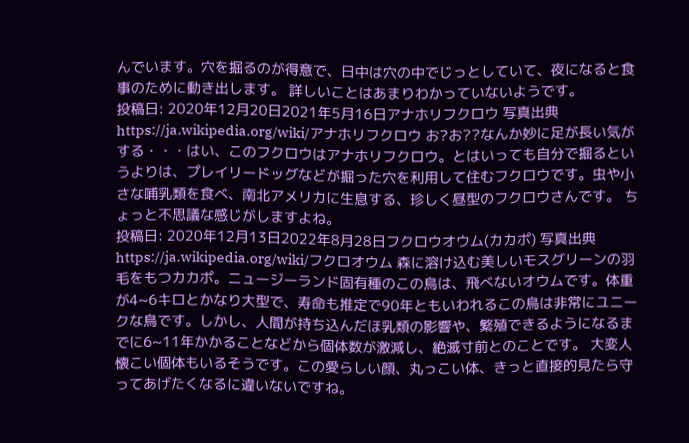んでいます。穴を掘るのが得意で、日中は穴の中でじっとしていて、夜になると食事のために動き出します。 詳しいことはあまりわかっていないようです。
投稿日: 2020年12月20日2021年5月16日アナホリフクロウ 写真出典 https://ja.wikipedia.org/wiki/アナホリフクロウ お?お??なんか妙に足が長い気がする・・・はい、このフクロウはアナホリフクロウ。とはいっても自分で掘るというよりは、プレイリードッグなどが掘った穴を利用して住むフクロウです。虫や小さな哺乳類を食べ、南北アメリカに生息する、珍しく昼型のフクロウさんです。 ちょっと不思議な感じがしますよね。
投稿日: 2020年12月13日2022年8月28日フクロウオウム(カカポ) 写真出典 https://ja.wikipedia.org/wiki/フクロオウム 森に溶け込む美しいモスグリーンの羽毛をもつカカポ。ニュージーランド固有種のこの鳥は、飛べないオウムです。体重が4~6キロとかなり大型で、寿命も推定で90年ともいわれるこの鳥は非常にユニークな鳥です。しかし、人間が持ち込んだほ乳類の影響や、繁殖できるようになるまでに6~11年かかることなどから個体数が激減し、絶滅寸前とのことです。 大変人懐こい個体もいるそうです。この愛らしい顔、丸っこい体、きっと直接的見たら守ってあげたくなるに違いないですね。